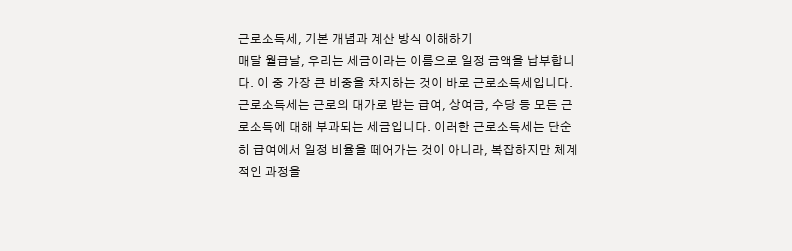근로소득세, 기본 개념과 계산 방식 이해하기
매달 월급날, 우리는 세금이라는 이름으로 일정 금액을 납부합니다. 이 중 가장 큰 비중을 차지하는 것이 바로 근로소득세입니다. 근로소득세는 근로의 대가로 받는 급여, 상여금, 수당 등 모든 근로소득에 대해 부과되는 세금입니다. 이러한 근로소득세는 단순히 급여에서 일정 비율을 떼어가는 것이 아니라, 복잡하지만 체계적인 과정을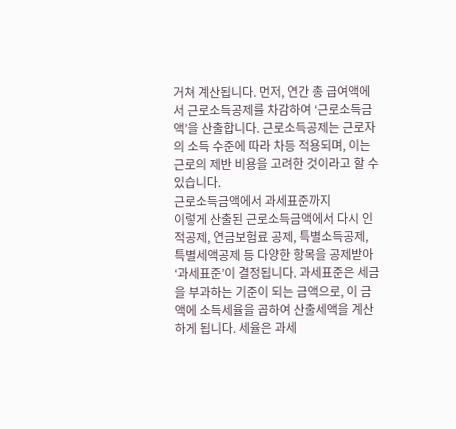거쳐 계산됩니다. 먼저, 연간 총 급여액에서 근로소득공제를 차감하여 ‘근로소득금액’을 산출합니다. 근로소득공제는 근로자의 소득 수준에 따라 차등 적용되며, 이는 근로의 제반 비용을 고려한 것이라고 할 수 있습니다.
근로소득금액에서 과세표준까지
이렇게 산출된 근로소득금액에서 다시 인적공제, 연금보험료 공제, 특별소득공제, 특별세액공제 등 다양한 항목을 공제받아 ‘과세표준’이 결정됩니다. 과세표준은 세금을 부과하는 기준이 되는 금액으로, 이 금액에 소득세율을 곱하여 산출세액을 계산하게 됩니다. 세율은 과세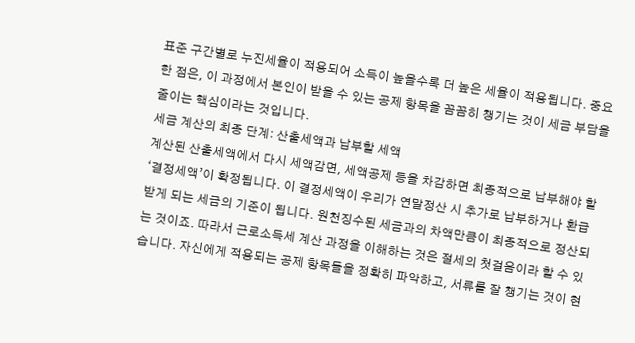표준 구간별로 누진세율이 적용되어 소득이 높을수록 더 높은 세율이 적용됩니다. 중요한 점은, 이 과정에서 본인이 받을 수 있는 공제 항목을 꼼꼼히 챙기는 것이 세금 부담을 줄이는 핵심이라는 것입니다.
세금 계산의 최종 단계: 산출세액과 납부할 세액
계산된 산출세액에서 다시 세액감면, 세액공제 등을 차감하면 최종적으로 납부해야 할 ‘결정세액’이 확정됩니다. 이 결정세액이 우리가 연말정산 시 추가로 납부하거나 환급받게 되는 세금의 기준이 됩니다. 원천징수된 세금과의 차액만큼이 최종적으로 정산되는 것이죠. 따라서 근로소득세 계산 과정을 이해하는 것은 절세의 첫걸음이라 할 수 있습니다. 자신에게 적용되는 공제 항목들을 정확히 파악하고, 서류를 잘 챙기는 것이 현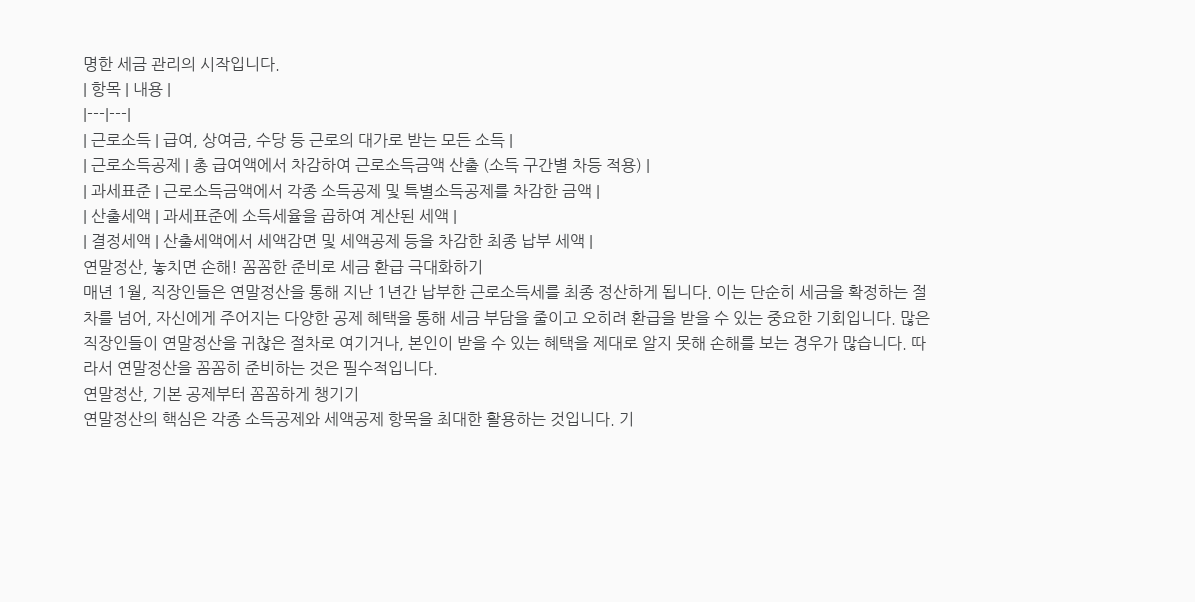명한 세금 관리의 시작입니다.
| 항목 | 내용 |
|---|---|
| 근로소득 | 급여, 상여금, 수당 등 근로의 대가로 받는 모든 소득 |
| 근로소득공제 | 총 급여액에서 차감하여 근로소득금액 산출 (소득 구간별 차등 적용) |
| 과세표준 | 근로소득금액에서 각종 소득공제 및 특별소득공제를 차감한 금액 |
| 산출세액 | 과세표준에 소득세율을 곱하여 계산된 세액 |
| 결정세액 | 산출세액에서 세액감면 및 세액공제 등을 차감한 최종 납부 세액 |
연말정산, 놓치면 손해! 꼼꼼한 준비로 세금 환급 극대화하기
매년 1월, 직장인들은 연말정산을 통해 지난 1년간 납부한 근로소득세를 최종 정산하게 됩니다. 이는 단순히 세금을 확정하는 절차를 넘어, 자신에게 주어지는 다양한 공제 혜택을 통해 세금 부담을 줄이고 오히려 환급을 받을 수 있는 중요한 기회입니다. 많은 직장인들이 연말정산을 귀찮은 절차로 여기거나, 본인이 받을 수 있는 혜택을 제대로 알지 못해 손해를 보는 경우가 많습니다. 따라서 연말정산을 꼼꼼히 준비하는 것은 필수적입니다.
연말정산, 기본 공제부터 꼼꼼하게 챙기기
연말정산의 핵심은 각종 소득공제와 세액공제 항목을 최대한 활용하는 것입니다. 기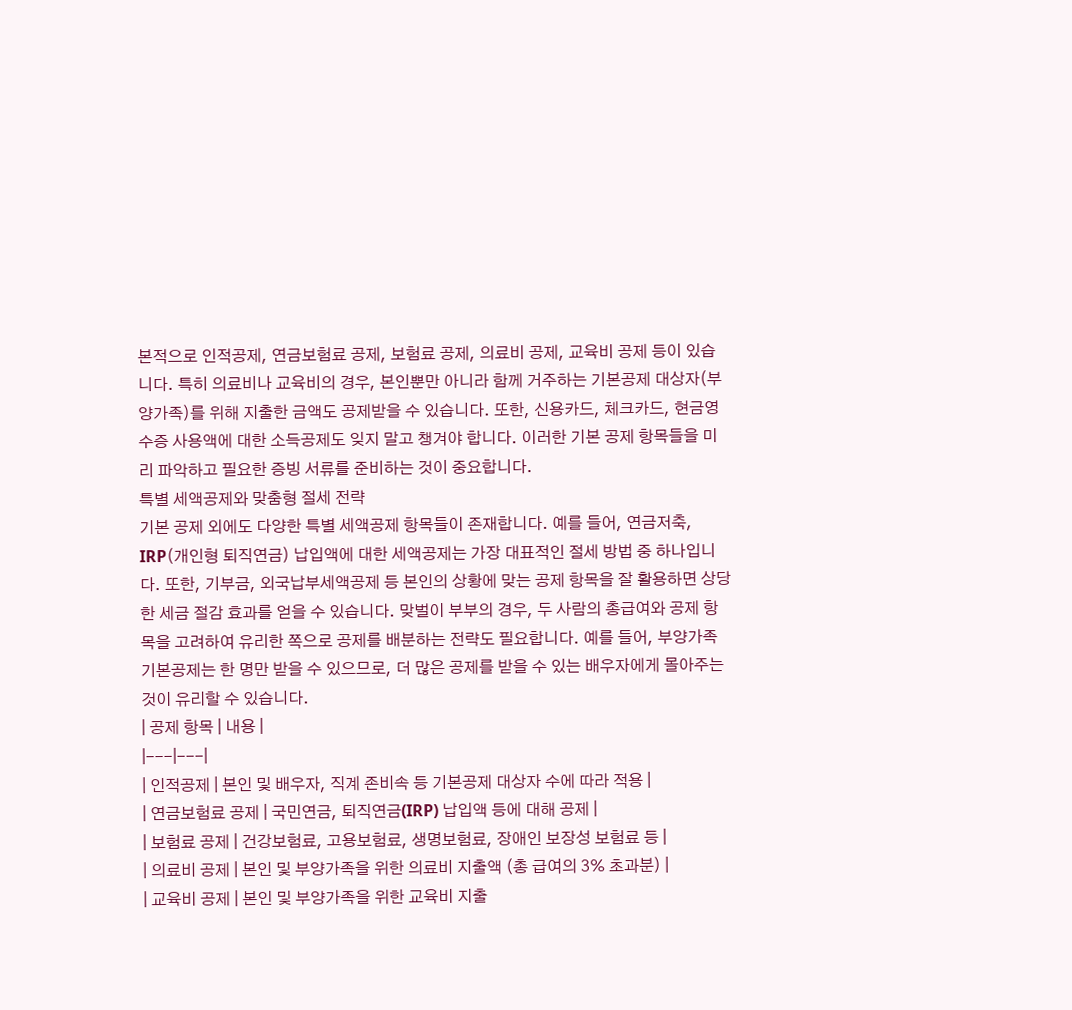본적으로 인적공제, 연금보험료 공제, 보험료 공제, 의료비 공제, 교육비 공제 등이 있습니다. 특히 의료비나 교육비의 경우, 본인뿐만 아니라 함께 거주하는 기본공제 대상자(부양가족)를 위해 지출한 금액도 공제받을 수 있습니다. 또한, 신용카드, 체크카드, 현금영수증 사용액에 대한 소득공제도 잊지 말고 챙겨야 합니다. 이러한 기본 공제 항목들을 미리 파악하고 필요한 증빙 서류를 준비하는 것이 중요합니다.
특별 세액공제와 맞춤형 절세 전략
기본 공제 외에도 다양한 특별 세액공제 항목들이 존재합니다. 예를 들어, 연금저축, IRP(개인형 퇴직연금) 납입액에 대한 세액공제는 가장 대표적인 절세 방법 중 하나입니다. 또한, 기부금, 외국납부세액공제 등 본인의 상황에 맞는 공제 항목을 잘 활용하면 상당한 세금 절감 효과를 얻을 수 있습니다. 맞벌이 부부의 경우, 두 사람의 총급여와 공제 항목을 고려하여 유리한 쪽으로 공제를 배분하는 전략도 필요합니다. 예를 들어, 부양가족 기본공제는 한 명만 받을 수 있으므로, 더 많은 공제를 받을 수 있는 배우자에게 몰아주는 것이 유리할 수 있습니다.
| 공제 항목 | 내용 |
|---|---|
| 인적공제 | 본인 및 배우자, 직계 존비속 등 기본공제 대상자 수에 따라 적용 |
| 연금보험료 공제 | 국민연금, 퇴직연금(IRP) 납입액 등에 대해 공제 |
| 보험료 공제 | 건강보험료, 고용보험료, 생명보험료, 장애인 보장성 보험료 등 |
| 의료비 공제 | 본인 및 부양가족을 위한 의료비 지출액 (총 급여의 3% 초과분) |
| 교육비 공제 | 본인 및 부양가족을 위한 교육비 지출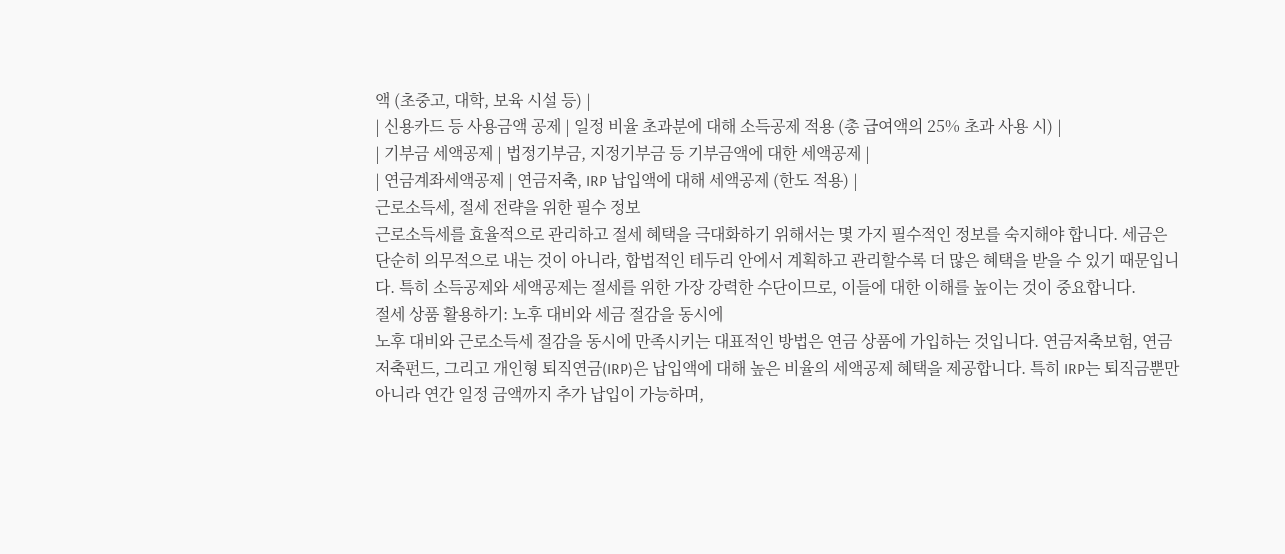액 (초중고, 대학, 보육 시설 등) |
| 신용카드 등 사용금액 공제 | 일정 비율 초과분에 대해 소득공제 적용 (총 급여액의 25% 초과 사용 시) |
| 기부금 세액공제 | 법정기부금, 지정기부금 등 기부금액에 대한 세액공제 |
| 연금계좌세액공제 | 연금저축, IRP 납입액에 대해 세액공제 (한도 적용) |
근로소득세, 절세 전략을 위한 필수 정보
근로소득세를 효율적으로 관리하고 절세 혜택을 극대화하기 위해서는 몇 가지 필수적인 정보를 숙지해야 합니다. 세금은 단순히 의무적으로 내는 것이 아니라, 합법적인 테두리 안에서 계획하고 관리할수록 더 많은 혜택을 받을 수 있기 때문입니다. 특히 소득공제와 세액공제는 절세를 위한 가장 강력한 수단이므로, 이들에 대한 이해를 높이는 것이 중요합니다.
절세 상품 활용하기: 노후 대비와 세금 절감을 동시에
노후 대비와 근로소득세 절감을 동시에 만족시키는 대표적인 방법은 연금 상품에 가입하는 것입니다. 연금저축보험, 연금저축펀드, 그리고 개인형 퇴직연금(IRP)은 납입액에 대해 높은 비율의 세액공제 혜택을 제공합니다. 특히 IRP는 퇴직금뿐만 아니라 연간 일정 금액까지 추가 납입이 가능하며,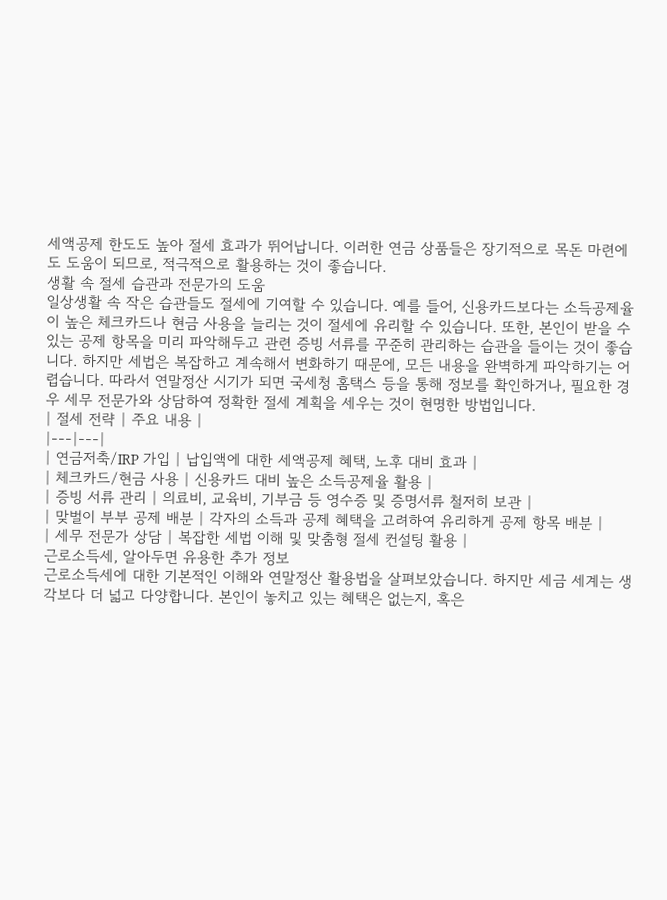세액공제 한도도 높아 절세 효과가 뛰어납니다. 이러한 연금 상품들은 장기적으로 목돈 마련에도 도움이 되므로, 적극적으로 활용하는 것이 좋습니다.
생활 속 절세 습관과 전문가의 도움
일상생활 속 작은 습관들도 절세에 기여할 수 있습니다. 예를 들어, 신용카드보다는 소득공제율이 높은 체크카드나 현금 사용을 늘리는 것이 절세에 유리할 수 있습니다. 또한, 본인이 받을 수 있는 공제 항목을 미리 파악해두고 관련 증빙 서류를 꾸준히 관리하는 습관을 들이는 것이 좋습니다. 하지만 세법은 복잡하고 계속해서 변화하기 때문에, 모든 내용을 완벽하게 파악하기는 어렵습니다. 따라서 연말정산 시기가 되면 국세청 홈택스 등을 통해 정보를 확인하거나, 필요한 경우 세무 전문가와 상담하여 정확한 절세 계획을 세우는 것이 현명한 방법입니다.
| 절세 전략 | 주요 내용 |
|---|---|
| 연금저축/IRP 가입 | 납입액에 대한 세액공제 혜택, 노후 대비 효과 |
| 체크카드/현금 사용 | 신용카드 대비 높은 소득공제율 활용 |
| 증빙 서류 관리 | 의료비, 교육비, 기부금 등 영수증 및 증명서류 철저히 보관 |
| 맞벌이 부부 공제 배분 | 각자의 소득과 공제 혜택을 고려하여 유리하게 공제 항목 배분 |
| 세무 전문가 상담 | 복잡한 세법 이해 및 맞춤형 절세 컨설팅 활용 |
근로소득세, 알아두면 유용한 추가 정보
근로소득세에 대한 기본적인 이해와 연말정산 활용법을 살펴보았습니다. 하지만 세금 세계는 생각보다 더 넓고 다양합니다. 본인이 놓치고 있는 혜택은 없는지, 혹은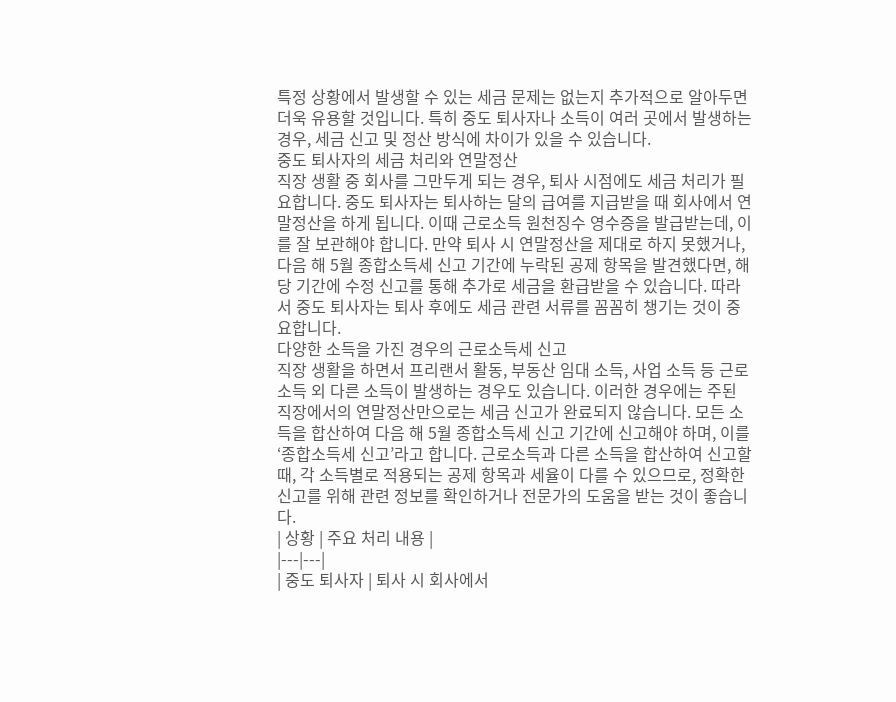특정 상황에서 발생할 수 있는 세금 문제는 없는지 추가적으로 알아두면 더욱 유용할 것입니다. 특히 중도 퇴사자나 소득이 여러 곳에서 발생하는 경우, 세금 신고 및 정산 방식에 차이가 있을 수 있습니다.
중도 퇴사자의 세금 처리와 연말정산
직장 생활 중 회사를 그만두게 되는 경우, 퇴사 시점에도 세금 처리가 필요합니다. 중도 퇴사자는 퇴사하는 달의 급여를 지급받을 때 회사에서 연말정산을 하게 됩니다. 이때 근로소득 원천징수 영수증을 발급받는데, 이를 잘 보관해야 합니다. 만약 퇴사 시 연말정산을 제대로 하지 못했거나, 다음 해 5월 종합소득세 신고 기간에 누락된 공제 항목을 발견했다면, 해당 기간에 수정 신고를 통해 추가로 세금을 환급받을 수 있습니다. 따라서 중도 퇴사자는 퇴사 후에도 세금 관련 서류를 꼼꼼히 챙기는 것이 중요합니다.
다양한 소득을 가진 경우의 근로소득세 신고
직장 생활을 하면서 프리랜서 활동, 부동산 임대 소득, 사업 소득 등 근로소득 외 다른 소득이 발생하는 경우도 있습니다. 이러한 경우에는 주된 직장에서의 연말정산만으로는 세금 신고가 완료되지 않습니다. 모든 소득을 합산하여 다음 해 5월 종합소득세 신고 기간에 신고해야 하며, 이를 ‘종합소득세 신고’라고 합니다. 근로소득과 다른 소득을 합산하여 신고할 때, 각 소득별로 적용되는 공제 항목과 세율이 다를 수 있으므로, 정확한 신고를 위해 관련 정보를 확인하거나 전문가의 도움을 받는 것이 좋습니다.
| 상황 | 주요 처리 내용 |
|---|---|
| 중도 퇴사자 | 퇴사 시 회사에서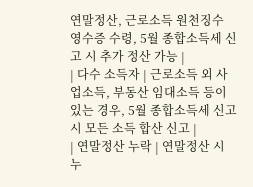연말정산, 근로소득 원천징수 영수증 수령, 5월 종합소득세 신고 시 추가 정산 가능 |
| 다수 소득자 | 근로소득 외 사업소득, 부동산 임대소득 등이 있는 경우, 5월 종합소득세 신고 시 모든 소득 합산 신고 |
| 연말정산 누락 | 연말정산 시 누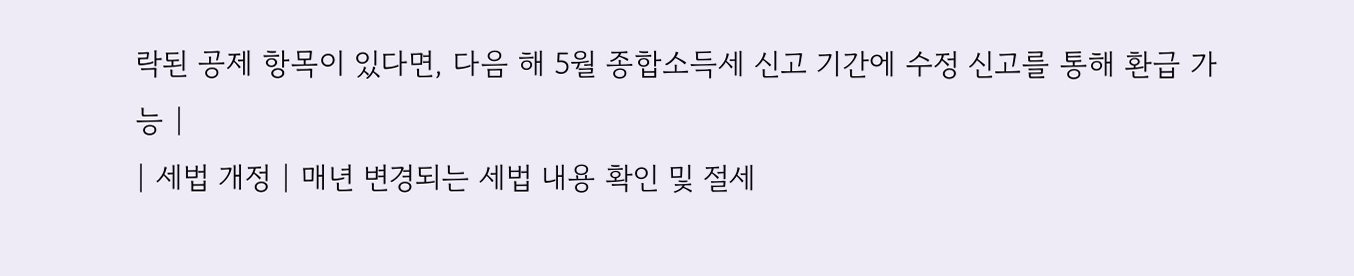락된 공제 항목이 있다면, 다음 해 5월 종합소득세 신고 기간에 수정 신고를 통해 환급 가능 |
| 세법 개정 | 매년 변경되는 세법 내용 확인 및 절세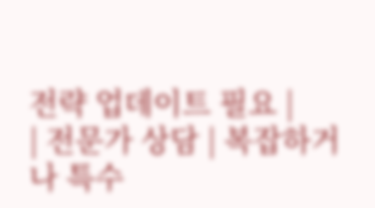전략 업데이트 필요 |
| 전문가 상담 | 복잡하거나 특수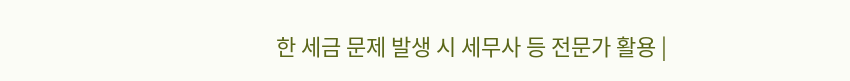한 세금 문제 발생 시 세무사 등 전문가 활용 |